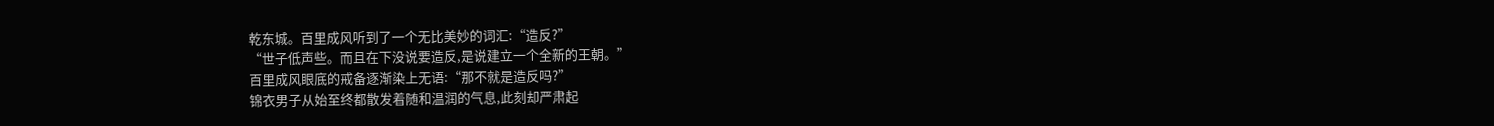乾东城。百里成风听到了一个无比美妙的词汇:“造反?”
“世子低声些。而且在下没说要造反,是说建立一个全新的王朝。”
百里成风眼底的戒备逐渐染上无语:“那不就是造反吗?”
锦衣男子从始至终都散发着随和温润的气息,此刻却严肃起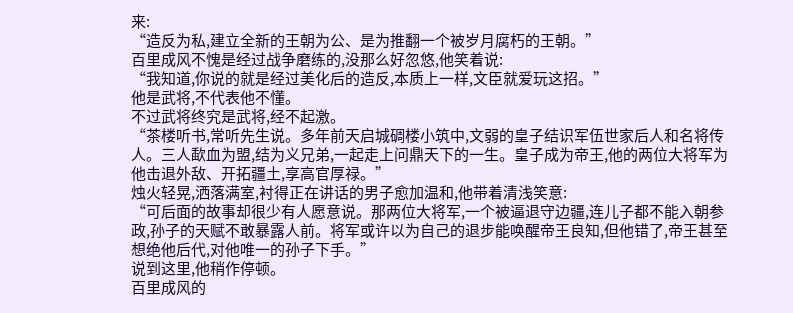来:
“造反为私,建立全新的王朝为公、是为推翻一个被岁月腐朽的王朝。”
百里成风不愧是经过战争磨练的,没那么好忽悠,他笑着说:
“我知道,你说的就是经过美化后的造反,本质上一样,文臣就爱玩这招。”
他是武将,不代表他不懂。
不过武将终究是武将,经不起激。
“茶楼听书,常听先生说。多年前天启城碉楼小筑中,文弱的皇子结识军伍世家后人和名将传人。三人歃血为盟,结为义兄弟,一起走上问鼎天下的一生。皇子成为帝王,他的两位大将军为他击退外敌、开拓疆土,享高官厚禄。”
烛火轻晃,洒落满室,衬得正在讲话的男子愈加温和,他带着清浅笑意:
“可后面的故事却很少有人愿意说。那两位大将军,一个被逼退守边疆,连儿子都不能入朝参政,孙子的天赋不敢暴露人前。将军或许以为自己的退步能唤醒帝王良知,但他错了,帝王甚至想绝他后代,对他唯一的孙子下手。”
说到这里,他稍作停顿。
百里成风的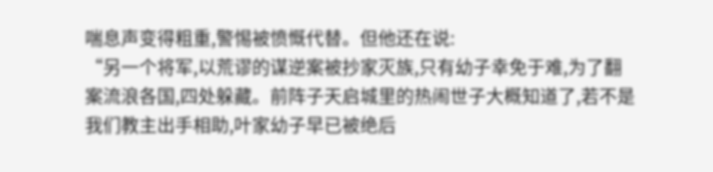喘息声变得粗重,警惕被愤慨代替。但他还在说:
“另一个将军,以荒谬的谋逆案被抄家灭族,只有幼子幸免于难,为了翻案流浪各国,四处躲藏。前阵子天启城里的热闹世子大概知道了,若不是我们教主出手相助,叶家幼子早已被绝后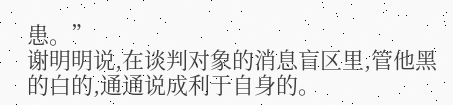患。”
谢明明说,在谈判对象的消息盲区里,管他黑的白的,通通说成利于自身的。